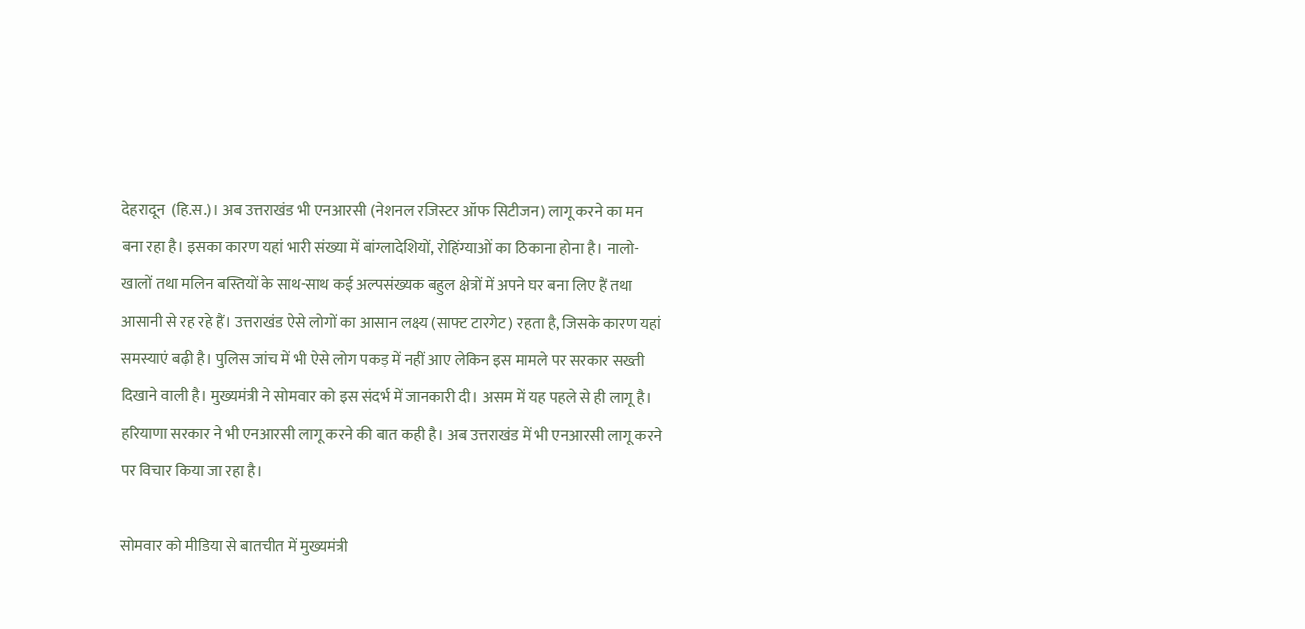देहरादून  (हि.स.)। अब उत्तराखंड भी एनआरसी (नेशनल रजिस्टर ऑफ सिटीजन) लागू करने का मन बना रहा है। इसका कारण यहां भारी संख्या में बांग्लादेशियों, रोहिंग्याओं का ठिकाना होना है। नालो-खालों तथा मलिन बस्तियों के साथ-साथ कई अल्पसंख्यक बहुल क्षेत्रों में अपने घर बना लिए हैं तथा आसानी से रह रहे हैं। उत्तराखंड ऐसे लोगों का आसान लक्ष्य (साफ्ट टारगेट) रहता है, जिसके कारण यहां समस्याएं बढ़ी है। पुलिस जांच में भी ऐसे लोग पकड़ में नहीं आए लेकिन इस मामले पर सरकार सख्ती दिखाने वाली है। मुख्यमंत्री ने सोमवार को इस संदर्भ में जानकारी दी। असम में यह पहले से ही लागू है। हरियाणा सरकार ने भी एनआरसी लागू करने की बात कही है। अब उत्तराखंड में भी एनआरसी लागू करने पर विचार किया जा रहा है।

सोमवार को मीडिया से बातचीत में मुख्यमंत्री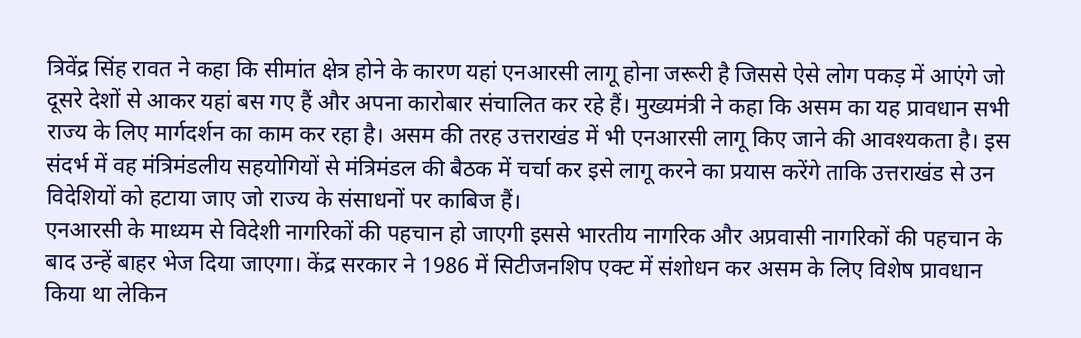त्रिवेंद्र सिंह रावत ने कहा कि सीमांत क्षेत्र होने के कारण यहां एनआरसी लागू होना जरूरी है जिससे ऐसे लोग पकड़ में आएंगे जो दूसरे देशों से आकर यहां बस गए हैं और अपना कारोबार संचालित कर रहे हैं। मुख्यमंत्री ने कहा कि असम का यह प्रावधान सभी राज्य के लिए मार्गदर्शन का काम कर रहा है। असम की तरह उत्तराखंड में भी एनआरसी लागू किए जाने की आवश्यकता है। इस संदर्भ में वह मंत्रिमंडलीय सहयोगियों से मंत्रिमंडल की बैठक में चर्चा कर इसे लागू करने का प्रयास करेंगे ताकि उत्तराखंड से उन विदेशियों को हटाया जाए जो राज्य के संसाधनों पर काबिज हैं।
एनआरसी के माध्यम से विदेशी नागरिकों की पहचान हो जाएगी इससे भारतीय नागरिक और अप्रवासी नागरिकों की पहचान के बाद उन्हें बाहर भेज दिया जाएगा। केंद्र सरकार ने 1986 में सिटीजनशिप एक्ट में संशोधन कर असम के लिए विशेष प्रावधान किया था लेकिन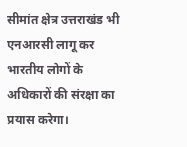सीमांत क्षेत्र उत्तराखंड भी एनआरसी लागू कर भारतीय लोगों के अधिकारों की संरक्षा का प्रयास करेगा।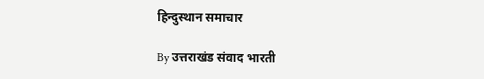हिन्दुस्थान समाचार

By उत्तराखंड संवाद भारती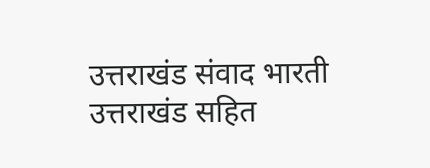उत्तराखंड संवाद भारती उत्तराखंड सहित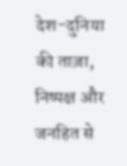देश-दुनिया की ताज़ा, निष्पक्ष और जनहित से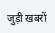जुड़ी खबरों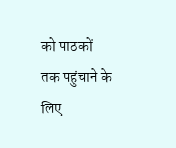को पाठकों तक पहुंचाने के लिए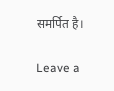समर्पित है।

Leave a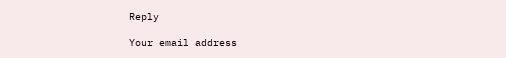Reply

Your email address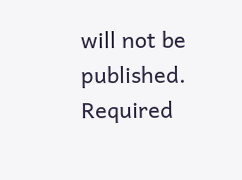will not be published. Required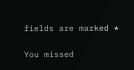fields are marked *

You missed